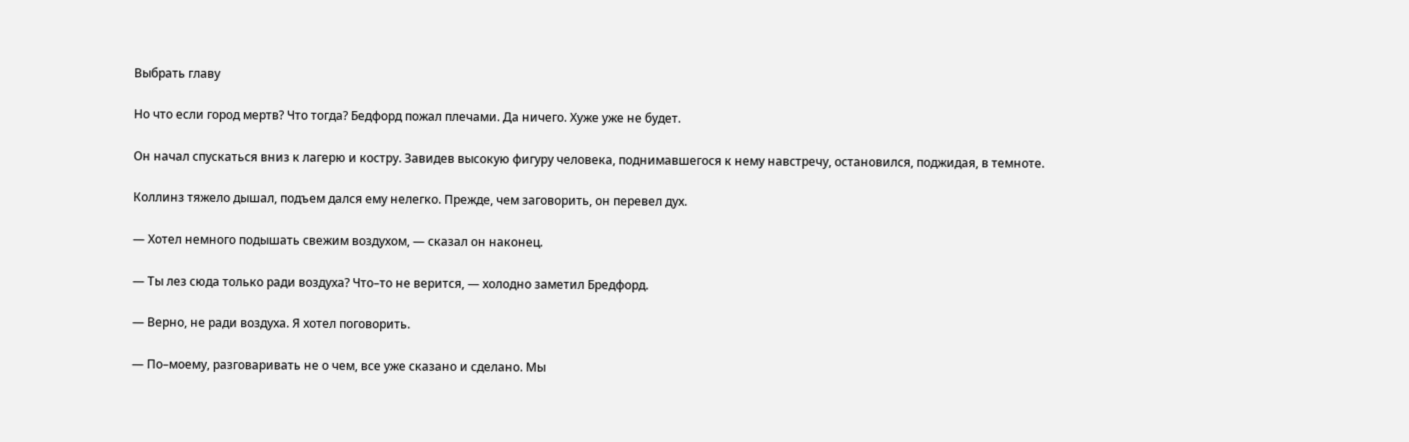Выбрать главу

Но что если город мертв? Что тогда? Бедфорд пожал плечами. Да ничего. Хуже уже не будет.

Он начал спускаться вниз к лагерю и костру. Завидев высокую фигуру человека, поднимавшегося к нему навстречу, остановился, поджидая, в темноте.

Коллинз тяжело дышал, подъем дался ему нелегко. Прежде, чем заговорить, он перевел дух.

— Хотел немного подышать свежим воздухом, — сказал он наконец.

— Ты лез сюда только ради воздуха? Что–то не верится, — холодно заметил Бредфорд.

— Верно, не ради воздуха. Я хотел поговорить.

— По–моему, разговаривать не о чем, все уже сказано и сделано. Мы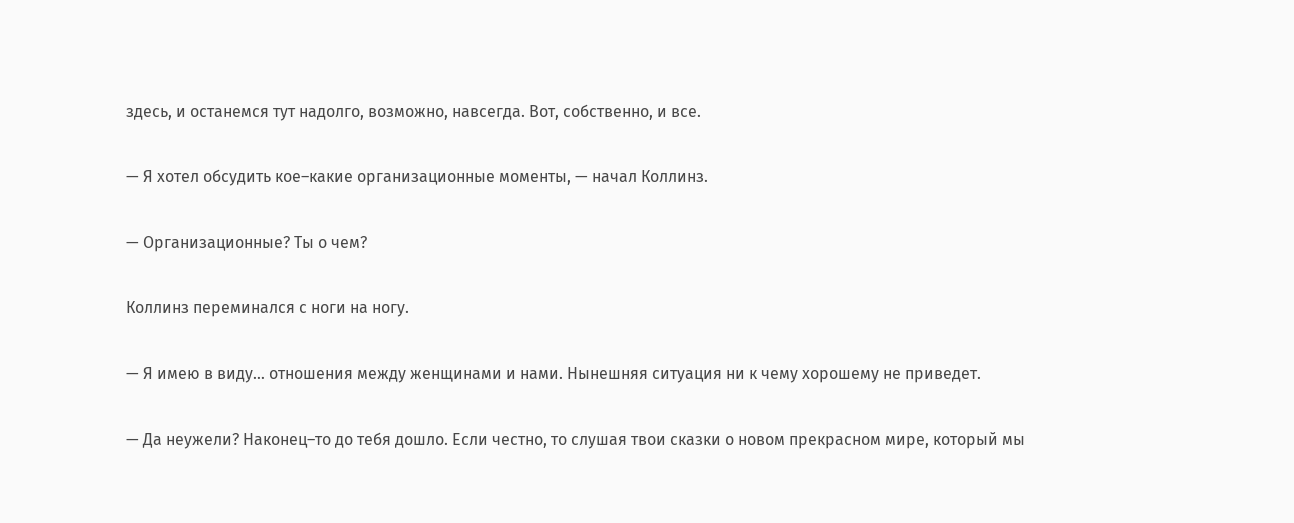здесь, и останемся тут надолго, возможно, навсегда. Вот, собственно, и все.

— Я хотел обсудить кое–какие организационные моменты, — начал Коллинз.

— Организационные? Ты о чем?

Коллинз переминался с ноги на ногу.

— Я имею в виду… отношения между женщинами и нами. Нынешняя ситуация ни к чему хорошему не приведет.

— Да неужели? Наконец–то до тебя дошло. Если честно, то слушая твои сказки о новом прекрасном мире, который мы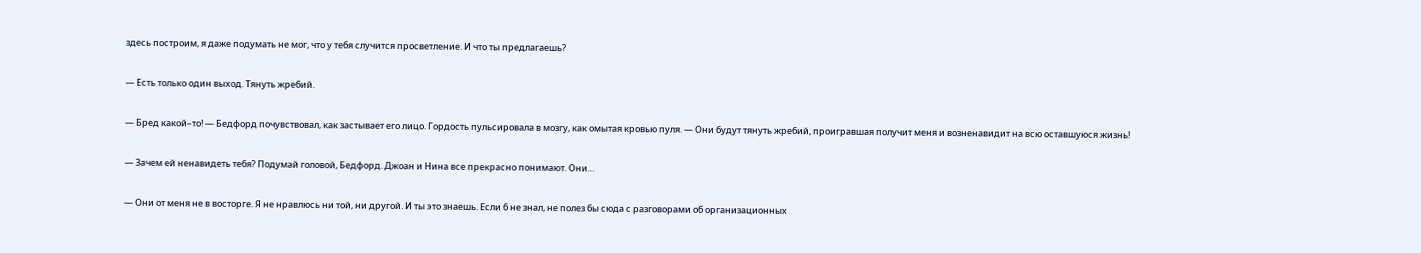здесь построим, я даже подумать не мог, что у тебя случится просветление. И что ты предлагаешь?

— Есть только один выход. Тянуть жребий.

— Бред какой–то! — Бедфорд почувствовал, как застывает его лицо. Гордость пульсировала в мозгу, как омытая кровью пуля. — Они будут тянуть жребий, проигравшая получит меня и возненавидит на всю оставшуюся жизнь!

— Зачем ей ненавидеть тебя? Подумай головой, Бедфорд. Джоан и Нина все прекрасно понимают. Они…

— Они от меня не в восторге. Я не нравлюсь ни той, ни другой. И ты это знаешь. Если б не знал, не полез бы сюда с разговорами об организационных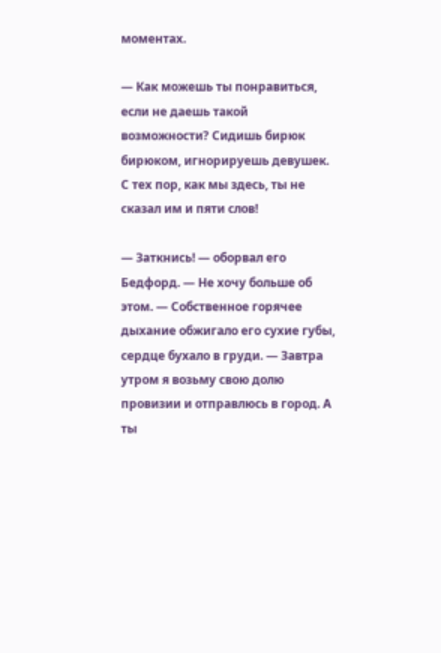моментах.

— Как можешь ты понравиться, если не даешь такой возможности? Сидишь бирюк бирюком, игнорируешь девушек. С тех пор, как мы здесь, ты не сказал им и пяти слов!

— Заткнись! — оборвал его Бедфорд. — Не хочу больше об этом. — Собственное горячее дыхание обжигало его сухие губы, сердце бухало в груди. — Завтра утром я возьму свою долю провизии и отправлюсь в город. А ты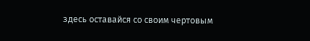здесь оставайся со своим чертовым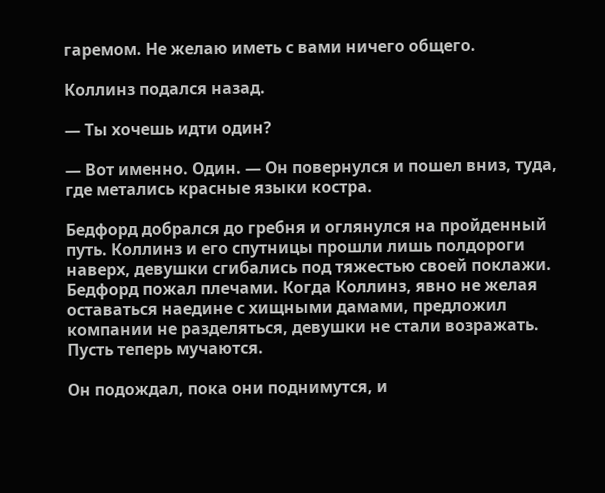гаремом. Не желаю иметь с вами ничего общего.

Коллинз подался назад.

— Ты хочешь идти один?

— Вот именно. Один. — Он повернулся и пошел вниз, туда, где метались красные языки костра.

Бедфорд добрался до гребня и оглянулся на пройденный путь. Коллинз и его спутницы прошли лишь полдороги наверх, девушки сгибались под тяжестью своей поклажи. Бедфорд пожал плечами. Когда Коллинз, явно не желая оставаться наедине с хищными дамами, предложил компании не разделяться, девушки не стали возражать. Пусть теперь мучаются.

Он подождал, пока они поднимутся, и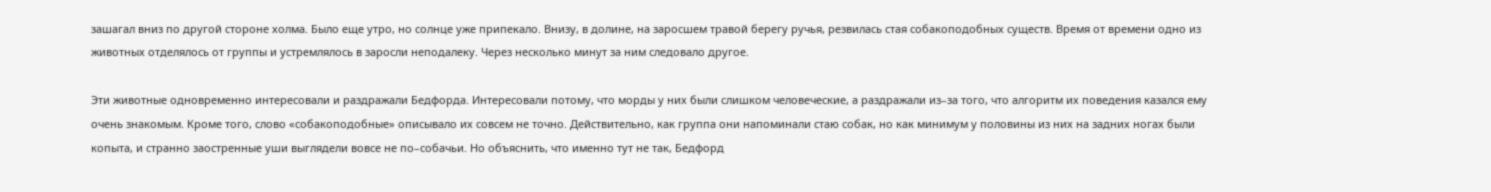зашагал вниз по другой стороне холма. Было еще утро, но солнце уже припекало. Внизу, в долине, на заросшем травой берегу ручья, резвилась стая собакоподобных существ. Время от времени одно из животных отделялось от группы и устремлялось в заросли неподалеку. Через несколько минут за ним следовало другое.

Эти животные одновременно интересовали и раздражали Бедфорда. Интересовали потому, что морды у них были слишком человеческие, а раздражали из–за того, что алгоритм их поведения казался ему очень знакомым. Кроме того, слово «собакоподобные» описывало их совсем не точно. Действительно, как группа они напоминали стаю собак, но как минимум у половины из них на задних ногах были копыта, и странно заостренные уши выглядели вовсе не по–собачьи. Но объяснить, что именно тут не так, Бедфорд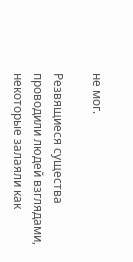не мог.

Резвящиеся существа проводили людей взглядами, некоторые залаяли как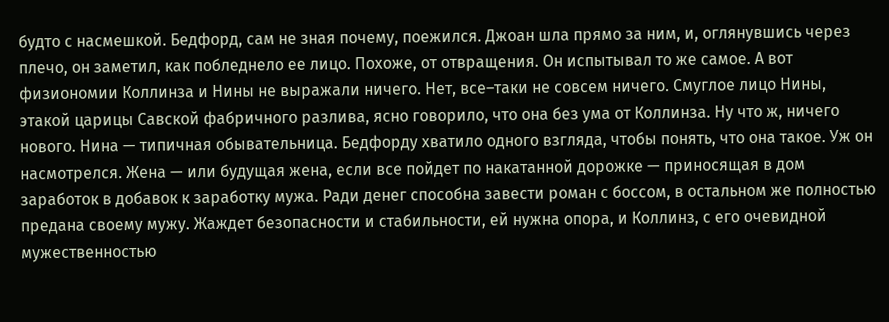будто с насмешкой. Бедфорд, сам не зная почему, поежился. Джоан шла прямо за ним, и, оглянувшись через плечо, он заметил, как побледнело ее лицо. Похоже, от отвращения. Он испытывал то же самое. А вот физиономии Коллинза и Нины не выражали ничего. Нет, все–таки не совсем ничего. Смуглое лицо Нины, этакой царицы Савской фабричного разлива, ясно говорило, что она без ума от Коллинза. Ну что ж, ничего нового. Нина — типичная обывательница. Бедфорду хватило одного взгляда, чтобы понять, что она такое. Уж он насмотрелся. Жена — или будущая жена, если все пойдет по накатанной дорожке — приносящая в дом заработок в добавок к заработку мужа. Ради денег способна завести роман с боссом, в остальном же полностью предана своему мужу. Жаждет безопасности и стабильности, ей нужна опора, и Коллинз, с его очевидной мужественностью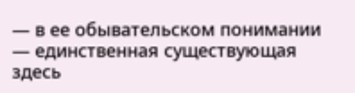— в ее обывательском понимании — единственная существующая здесь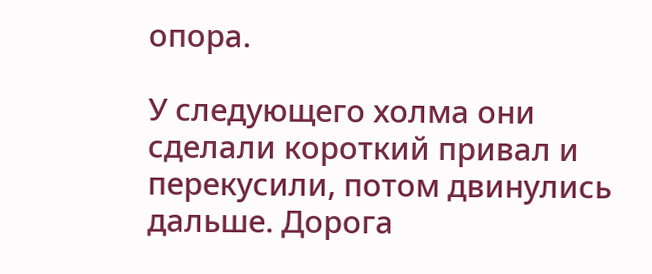опора.

У следующего холма они сделали короткий привал и перекусили, потом двинулись дальше. Дорога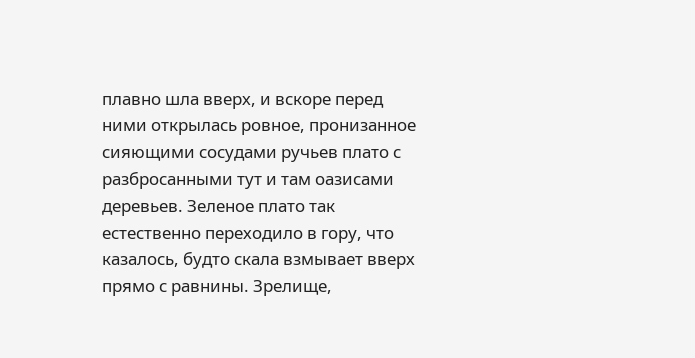плавно шла вверх, и вскоре перед ними открылась ровное, пронизанное сияющими сосудами ручьев плато с разбросанными тут и там оазисами деревьев. Зеленое плато так естественно переходило в гору, что казалось, будто скала взмывает вверх прямо с равнины. Зрелище,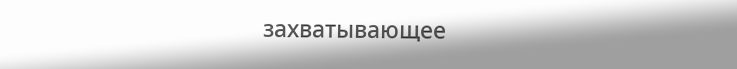захватывающее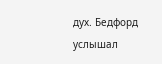дух. Бедфорд услышал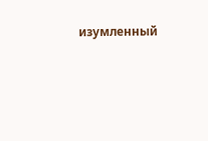изумленный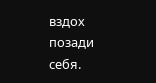вздох позади себя.